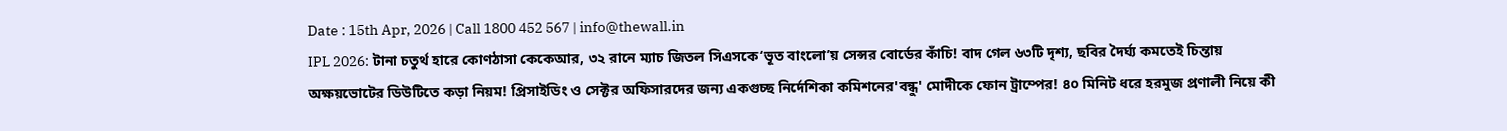Date : 15th Apr, 2026 | Call 1800 452 567 | info@thewall.in
IPL 2026: টানা চতুর্থ হারে কোণঠাসা কেকেআর, ৩২ রানে ম্যাচ জিতল সিএসকে‘ভূত বাংলো’য় সেন্সর বোর্ডের কাঁচি! বাদ গেল ৬৩টি দৃশ্য, ছবির দৈর্ঘ্য কমতেই চিন্তায় অক্ষয়ভোটের ডিউটিতে কড়া নিয়ম! প্রিসাইডিং ও সেক্টর অফিসারদের জন্য একগুচ্ছ নির্দেশিকা কমিশনের'বন্ধু' মোদীকে ফোন ট্রাম্পের! ৪০ মিনিট ধরে হরমুজ প্রণালী নিয়ে কী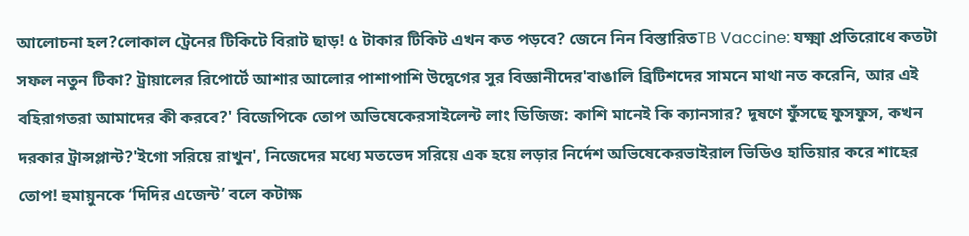আলোচনা হল?লোকাল ট্রেনের টিকিটে বিরাট ছাড়! ৫ টাকার টিকিট এখন কত পড়বে? জেনে নিন বিস্তারিতTB Vaccine: যক্ষ্মা প্রতিরোধে কতটা সফল নতুন টিকা? ট্রায়ালের রিপোর্টে আশার আলোর পাশাপাশি উদ্বেগের সুর বিজ্ঞানীদের'বাঙালি ব্রিটিশদের সামনে মাথা নত করেনি, আর এই বহিরাগতরা আমাদের কী করবে?' বিজেপিকে তোপ অভিষেকেরসাইলেন্ট লাং ডিজিজ: কাশি মানেই কি ক্যানসার? দূষণে ফুঁসছে ফুসফুস, কখন দরকার ট্রান্সপ্লান্ট?'ইগো সরিয়ে রাখুন', নিজেদের মধ্যে মতভেদ সরিয়ে এক হয়ে লড়ার নির্দেশ অভিষেকেরভাইরাল ভিডিও হাতিয়ার করে শাহের তোপ! হুমায়ুনকে ‘দিদির এজেন্ট’ বলে কটাক্ষ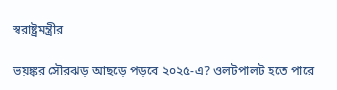স্বরাষ্ট্রমন্ত্রীর

ভয়ঙ্কর সৌরঝড় আছড়ে পড়বে ২০২৫-এ? ওলটপালট হতে পারে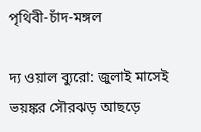পৃথিবী-চাঁদ-মঙ্গল

দ্য ওয়াল ব্যুরো: জুলাই মাসেই ভয়ঙ্কর সৌরঝড় আছড়ে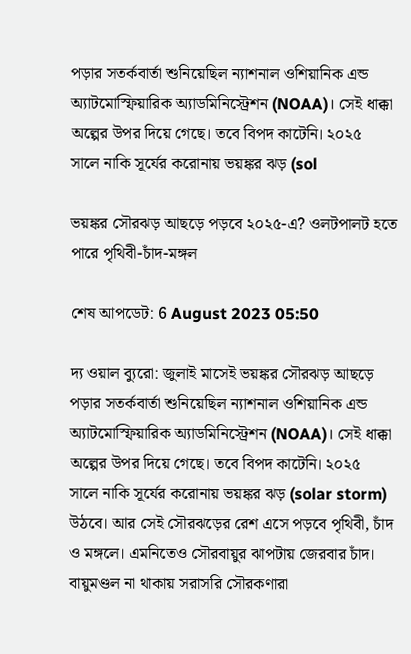পড়ার সতর্কবার্তা শুনিয়েছিল ন্যাশনাল ওশিয়ানিক এন্ড অ্যাটমোস্ফিয়ারিক অ্যাডমিনিস্ট্রেশন (NOAA)। সেই ধাক্কা অল্পের উপর দিয়ে গেছে। তবে বিপদ কাটেনি। ২০২৫ সালে নাকি সূর্যের করোনায় ভয়ঙ্কর ঝড় (sol

ভয়ঙ্কর সৌরঝড় আছড়ে পড়বে ২০২৫-এ? ওলটপালট হতে পারে পৃথিবী-চাঁদ-মঙ্গল

শেষ আপডেট: 6 August 2023 05:50

দ্য ওয়াল ব্যুরো: জুলাই মাসেই ভয়ঙ্কর সৌরঝড় আছড়ে পড়ার সতর্কবার্তা শুনিয়েছিল ন্যাশনাল ওশিয়ানিক এন্ড অ্যাটমোস্ফিয়ারিক অ্যাডমিনিস্ট্রেশন (NOAA)। সেই ধাক্কা অল্পের উপর দিয়ে গেছে। তবে বিপদ কাটেনি। ২০২৫ সালে নাকি সূর্যের করোনায় ভয়ঙ্কর ঝড় (solar storm) উঠবে। আর সেই সৌরঝড়ের রেশ এসে পড়বে পৃথিবী, চাঁদ ও মঙ্গলে। এমনিতেও সৌরবায়ুর ঝাপটায় জেরবার চাঁদ। বায়ুমণ্ডল না থাকায় সরাসরি সৌরকণারা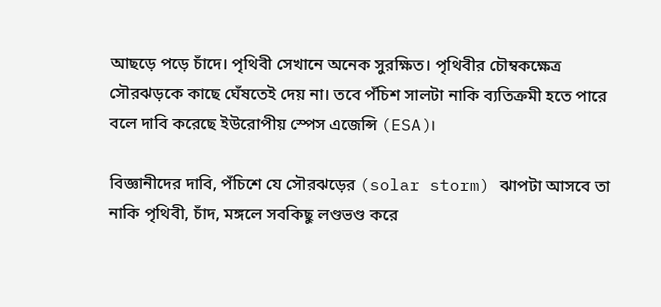আছড়ে পড়ে চাঁদে। পৃথিবী সেখানে অনেক সুরক্ষিত। পৃথিবীর চৌম্বকক্ষেত্র সৌরঝড়কে কাছে ঘেঁষতেই দেয় না। তবে পঁচিশ সালটা নাকি ব্যতিক্রমী হতে পারে বলে দাবি করেছে ইউরোপীয় স্পেস এজেন্সি (ESA)।

বিজ্ঞানীদের দাবি, পঁচিশে যে সৌরঝড়ের (solar storm) ঝাপটা আসবে তা নাকি পৃথিবী, চাঁদ, মঙ্গলে সবকিছু লণ্ডভণ্ড করে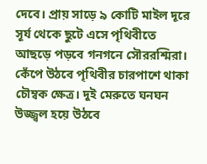দেবে। প্রায় সাড়ে ৯ কোটি মাইল দূরে সূর্য থেকে ছুটে এসে পৃথিবীতে আছড়ে পড়বে গনগনে সৌররশ্মিরা। কেঁপে উঠবে পৃথিবীর চারপাশে থাকা চৌম্বক ক্ষেত্র। দুই মেরুতে ঘনঘন উজ্জ্বল হয়ে উঠবে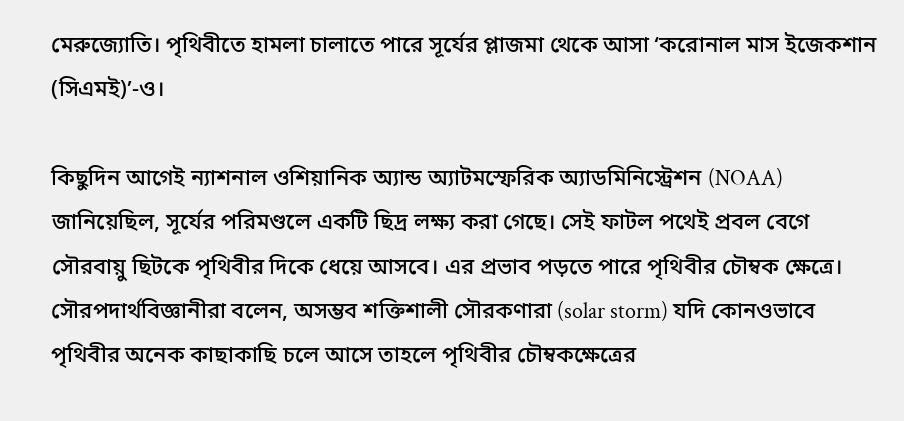মেরুজ্যোতি। পৃথিবীতে হামলা চালাতে পারে সূর্যের প্লাজমা থেকে আসা ‘করোনাল মাস ইজেকশান (সিএমই)’-ও।

কিছুদিন আগেই ন্যাশনাল ওশিয়ানিক অ্যান্ড অ্যাটমস্ফেরিক অ্যাডমিনিস্ট্রেশন (NOAA) জানিয়েছিল, সূর্যের পরিমণ্ডলে একটি ছিদ্র লক্ষ্য করা গেছে। সেই ফাটল পথেই প্রবল বেগে সৌরবায়ু ছিটকে পৃথিবীর দিকে ধেয়ে আসবে। এর প্রভাব পড়তে পারে পৃথিবীর চৌম্বক ক্ষেত্রে। সৌরপদার্থবিজ্ঞানীরা বলেন, অসম্ভব শক্তিশালী সৌরকণারা (solar storm) যদি কোনওভাবে পৃথিবীর অনেক কাছাকাছি চলে আসে তাহলে পৃথিবীর চৌম্বকক্ষেত্রের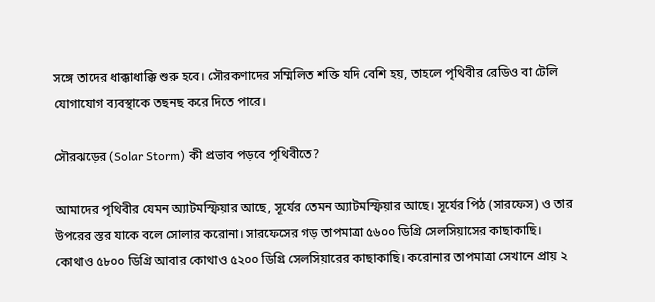সঙ্গে তাদের ধাক্কাধাক্কি শুরু হবে। সৌরকণাদের সম্মিলিত শক্তি যদি বেশি হয়, তাহলে পৃথিবীর রেডিও বা টেলি যোগাযোগ ব্যবস্থাকে তছনছ করে দিতে পারে।

সৌরঝড়ের (Solar Storm) কী প্রভাব পড়বে পৃথিবীতে?

আমাদের পৃথিবীর যেমন অ্যাটমস্ফিয়ার আছে, সূর্যের তেমন অ্যাটমস্ফিয়ার আছে। সূর্যের পিঠ (সারফেস) ও তার উপরের স্তর যাকে বলে সোলার করোনা। সারফেসের গড় তাপমাত্রা ৫৬০০ ডিগ্রি সেলসিয়াসের কাছাকাছি। কোথাও ৫৮০০ ডিগ্রি আবার কোথাও ৫২০০ ডিগ্রি সেলসিয়ারের কাছাকাছি। করোনার তাপমাত্রা সেখানে প্রায় ২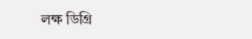লক্ষ ডিগ্রি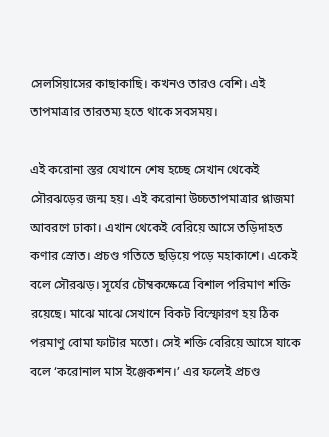সেলসিয়াসের কাছাকাছি। কখনও তারও বেশি। এই তাপমাত্রার তারতম্য হতে থাকে সবসময়।

এই করোনা স্তর যেখানে শেষ হচ্ছে সেখান থেকেই সৌরঝড়ের জন্ম হয়। এই করোনা উচ্চতাপমাত্রার প্লাজমা আবরণে ঢাকা। এখান থেকেই বেরিয়ে আসে তড়িদাহত কণার স্রোত। প্রচণ্ড গতিতে ছড়িয়ে পড়ে মহাকাশে। একেই বলে সৌরঝড়। সূর্যের চৌম্বকক্ষেত্রে বিশাল পরিমাণ শক্তি রয়েছে। মাঝে মাঝে সেখানে বিকট বিস্ফোরণ হয় ঠিক পরমাণু বোমা ফাটার মতো। সেই শক্তি বেরিয়ে আসে যাকে বলে ‘করোনাল মাস ইঞ্জেকশন।’ এর ফলেই প্রচণ্ড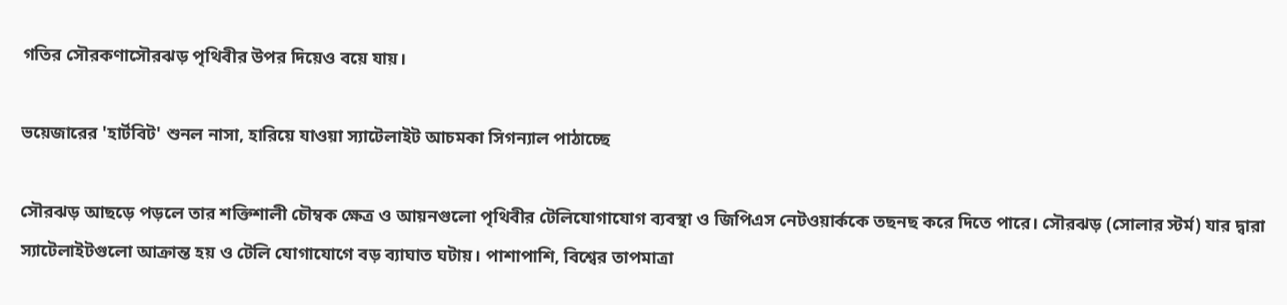গতির সৌরকণাসৌরঝড় পৃথিবীর উপর দিয়েও বয়ে যায়।

ভয়েজারের 'হার্টবিট' শুনল নাসা, হারিয়ে যাওয়া স্যাটেলাইট আচমকা সিগন্যাল পাঠাচ্ছে

সৌরঝড় আছড়ে পড়লে তার শক্তিশালী চৌম্বক ক্ষেত্র ও আয়নগুলো পৃথিবীর টেলিযোগাযোগ ব্যবস্থা ও জিপিএস নেটওয়ার্ককে তছনছ করে দিতে পারে। সৌরঝড় (সোলার স্টর্ম) যার দ্বারা স্যাটেলাইটগুলো আক্রান্ত হয় ও টেলি যোগাযোগে বড় ব্যাঘাত ঘটায়। পাশাপাশি, বিশ্বের তাপমাত্রা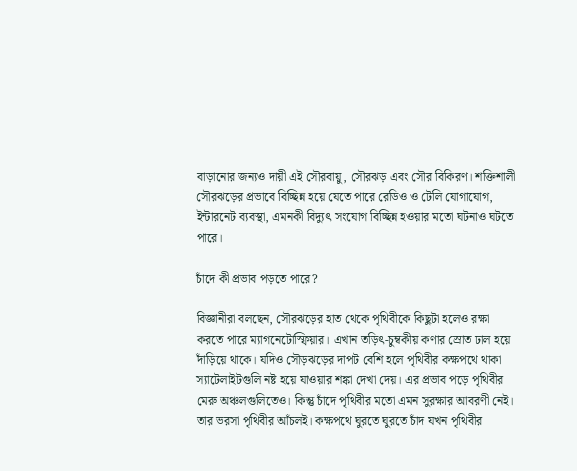বাড়ানোর জন্যও দায়ী এই সৌরবায়ু, সৌরঝড় এবং সৌর বিকিরণ। শক্তিশালী সৌরঝড়ের প্রভাবে বিচ্ছিন্ন হয়ে যেতে পারে রেডিও ও টেলি যোগাযোগ, ইন্টারনেট ব্যবস্থা, এমনকী বিদ্যুৎ সংযোগ বিচ্ছিন্ন হওয়ার মতো ঘটনাও ঘটতে পারে।

চাঁদে কী প্রভাব পড়তে পারে?

বিজ্ঞানীরা বলছেন, সৌরঝড়ের হাত থেকে পৃথিবীকে কিছুটা হলেও রক্ষা করতে পারে ম্যাগনেটোস্ফিয়ার। এখান তড়িৎ-চুম্বকীয় কণার স্রোত ঢাল হয়ে দাঁড়িয়ে থাকে। যদিও সৌড়ঝড়ের দাপট বেশি হলে পৃথিবীর কক্ষপথে থাকা স্যাটেলাইটগুলি নষ্ট হয়ে যাওয়ার শঙ্কা দেখা দেয়। এর প্রভাব পড়ে পৃথিবীর মেরু অঞ্চলগুলিতেও। কিন্তু চাঁদে পৃথিবীর মতো এমন সুরক্ষার আবরণী নেই। তার ভরসা পৃথিবীর আঁচলই। কক্ষপথে ঘুরতে ঘুরতে চাঁদ যখন পৃথিবীর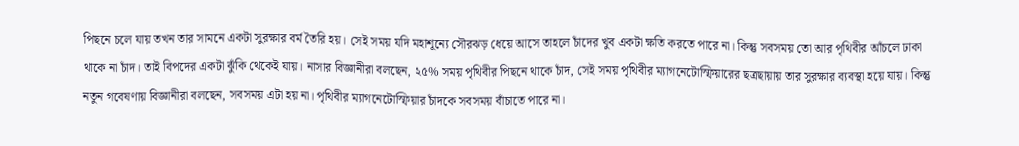পিছনে চলে যায় তখন তার সামনে একটা সুরক্ষার বর্ম তৈরি হয়। সেই সময় যদি মহাশূন্যে সৌরঝড় ধেয়ে আসে তাহলে চাঁদের খুব একটা ক্ষতি করতে পারে না। কিন্তু সবসময় তো আর পৃথিবীর আঁচলে ঢাকা থাকে না চাঁদ। তাই বিপদের একটা ঝুঁকি থেকেই যায়। নাসার বিজ্ঞানীরা বলছেন, ২৫% সময় পৃথিবীর পিছনে থাকে চাঁদ, সেই সময় পৃথিবীর ম্যাগনেটোস্ফিয়ারের ছত্রছায়ায় তার সুরক্ষার ব্যবস্থা হয়ে যায়। কিন্তু নতুন গবেষণায় বিজ্ঞানীরা বলছেন, সবসময় এটা হয় না। পৃথিবীর ম্যাগনেটোস্ফিয়ার চাঁদকে সবসময় বাঁচাতে পারে না।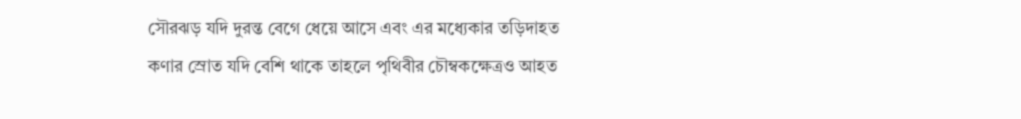সৌরঝড় যদি দুরন্ত বেগে ধেয়ে আসে এবং এর মধ্যেকার তড়িদাহত কণার স্রোত যদি বেশি থাকে তাহলে পৃথিবীর চৌম্বকক্ষেত্রও আহত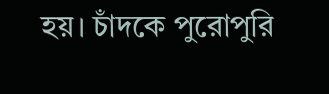হয়। চাঁদকে পুরোপুরি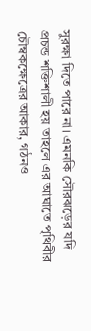সুরক্ষা দিতে পারে না। এমনকি সৌরঝড়ের যদি প্রচন্ড শক্তিশালী হয় তাহলে এর আঘাতে পৃথিবীর চৌম্বকক্ষেত্রের আকার, গঠনও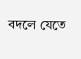বদলে যেতে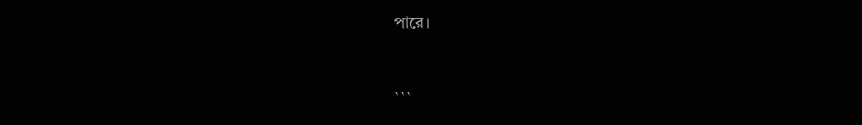পারে।


```